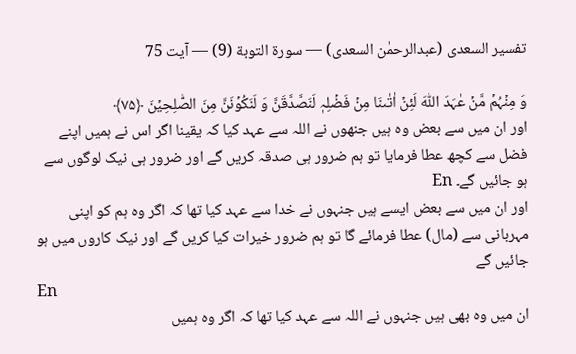تفسیر السعدی (عبدالرحمٰن السعدی) — سورۃ التوبة (9) — آیت 75

وَ مِنۡہُمۡ مَّنۡ عٰہَدَ اللّٰہَ لَئِنۡ اٰتٰىنَا مِنۡ فَضۡلِہٖ لَنَصَّدَّقَنَّ وَ لَنَکُوۡنَنَّ مِنَ الصّٰلِحِیۡنَ ﴿۷۵﴾
اور ان میں سے بعض وہ ہیں جنھوں نے اللہ سے عہد کیا کہ یقینا اگر اس نے ہمیں اپنے فضل سے کچھ عطا فرمایا تو ہم ضرور ہی صدقہ کریں گے اور ضرور ہی نیک لوگوں سے ہو جائیں گے۔ En
اور ان میں سے بعض ایسے ہیں جنہوں نے خدا سے عہد کیا تھا کہ اگر وہ ہم کو اپنی مہربانی سے (مال) عطا فرمائے گا تو ہم ضرور خیرات کیا کریں گے اور نیک کاروں میں ہو جائیں گے
En
ان میں وه بھی ہیں جنہوں نے اللہ سے عہد کیا تھا کہ اگر وه ہمیں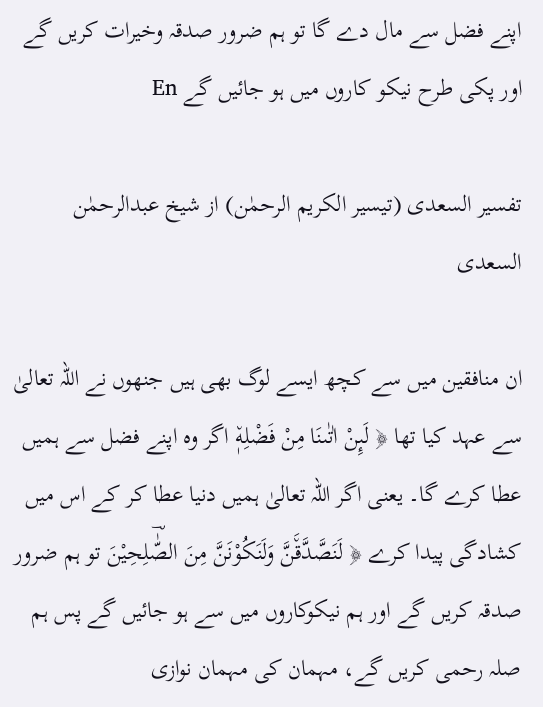اپنے فضل سے مال دے گا تو ہم ضرور صدقہ وخیرات کریں گے اور پکی طرح نیکو کاروں میں ہو جائیں گے En

تفسیر السعدی (تیسیر الکریم الرحمٰن) از شیخ عبدالرحمٰن السعدی

ان منافقین میں سے کچھ ایسے لوگ بھی ہیں جنھوں نے اللہ تعالیٰ سے عہد کیا تھا ﴿ لَىِٕنْ اٰتٰىنَا مِنْ فَضْلِهٖ٘ اگر وہ اپنے فضل سے ہمیں عطا کرے گا۔ یعنی اگر اللہ تعالیٰ ہمیں دنیا عطا کر کے اس میں کشادگی پیدا کرے ﴿ لَنَصَّدَّقَ٘نَّ وَلَنَكُوْنَنَّ مِنَ الصّٰؔلِحِیْنَ تو ہم ضرور صدقہ کریں گے اور ہم نیکوکاروں میں سے ہو جائیں گے پس ہم صلہ رحمی کریں گے، مہمان کی مہمان نوازی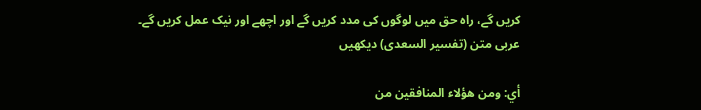کریں گے، راہ حق میں لوگوں کی مدد کریں گے اور اچھے اور نیک عمل کریں گے۔
عربی متن (تفسیر السعدی) دیکھیں

أي: ومن هؤلاء المنافقين من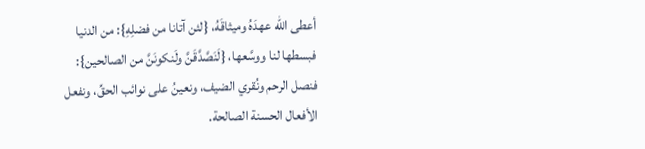أعطى الله عهدَهُ وميثاقَهُ، {لئن آتانا من فضلِهِ}: من الدنيا فبسطها لنا ووسَّعها، {لَنَصَّدَّقَنَّ ولَنكونَنَّ من الصالحين}: فنصل الرحم ونُقري الضيف، ونعينُ على نوائب الحقِّ، ونفعل الأفعال الحسنة الصالحة.